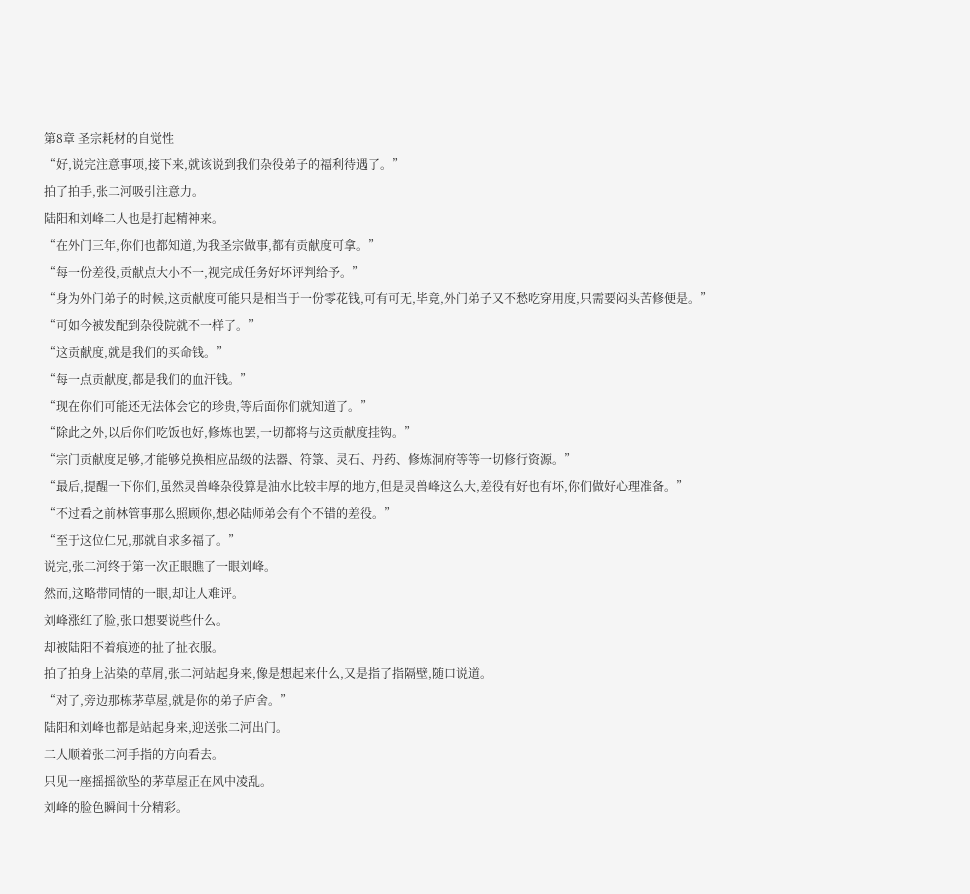第8章 圣宗耗材的自觉性
“好,说完注意事项,接下来,就该说到我们杂役弟子的福利待遇了。”
拍了拍手,张二河吸引注意力。
陆阳和刘峰二人也是打起精神来。
“在外门三年,你们也都知道,为我圣宗做事,都有贡献度可拿。”
“每一份差役,贡献点大小不一,视完成任务好坏评判给予。”
“身为外门弟子的时候,这贡献度可能只是相当于一份零花钱,可有可无,毕竟,外门弟子又不愁吃穿用度,只需要闷头苦修便是。”
“可如今被发配到杂役院就不一样了。”
“这贡献度,就是我们的买命钱。”
“每一点贡献度,都是我们的血汗钱。”
“现在你们可能还无法体会它的珍贵,等后面你们就知道了。”
“除此之外,以后你们吃饭也好,修炼也罢,一切都将与这贡献度挂钩。”
“宗门贡献度足够,才能够兑换相应品级的法器、符箓、灵石、丹药、修炼洞府等等一切修行资源。”
“最后,提醒一下你们,虽然灵兽峰杂役算是油水比较丰厚的地方,但是灵兽峰这么大,差役有好也有坏,你们做好心理准备。”
“不过看之前林管事那么照顾你,想必陆师弟会有个不错的差役。”
“至于这位仁兄,那就自求多福了。”
说完,张二河终于第一次正眼瞧了一眼刘峰。
然而,这略带同情的一眼,却让人难评。
刘峰涨红了脸,张口想要说些什么。
却被陆阳不着痕迹的扯了扯衣服。
拍了拍身上沾染的草屑,张二河站起身来,像是想起来什么,又是指了指隔壁,随口说道。
“对了,旁边那栋茅草屋,就是你的弟子庐舍。”
陆阳和刘峰也都是站起身来,迎送张二河出门。
二人顺着张二河手指的方向看去。
只见一座摇摇欲坠的茅草屋正在风中凌乱。
刘峰的脸色瞬间十分精彩。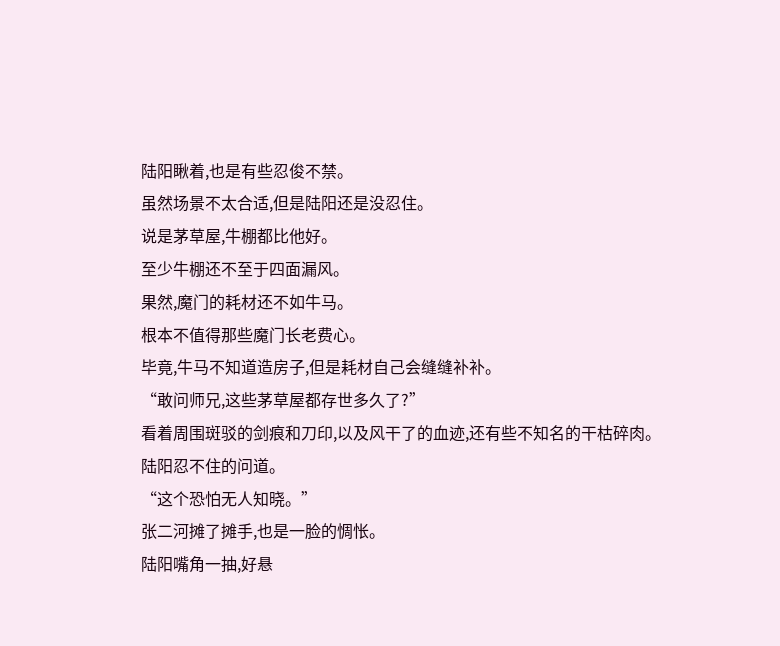陆阳瞅着,也是有些忍俊不禁。
虽然场景不太合适,但是陆阳还是没忍住。
说是茅草屋,牛棚都比他好。
至少牛棚还不至于四面漏风。
果然,魔门的耗材还不如牛马。
根本不值得那些魔门长老费心。
毕竟,牛马不知道造房子,但是耗材自己会缝缝补补。
“敢问师兄,这些茅草屋都存世多久了?”
看着周围斑驳的剑痕和刀印,以及风干了的血迹,还有些不知名的干枯碎肉。
陆阳忍不住的问道。
“这个恐怕无人知晓。”
张二河摊了摊手,也是一脸的惆怅。
陆阳嘴角一抽,好悬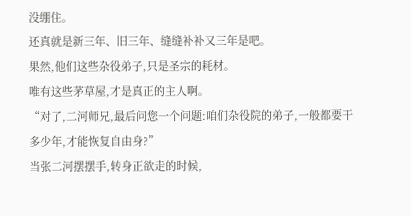没绷住。
还真就是新三年、旧三年、缝缝补补又三年是吧。
果然,他们这些杂役弟子,只是圣宗的耗材。
唯有这些茅草屋,才是真正的主人啊。
“对了,二河师兄,最后问您一个问题:咱们杂役院的弟子,一般都要干多少年,才能恢复自由身?”
当张二河摆摆手,转身正欲走的时候,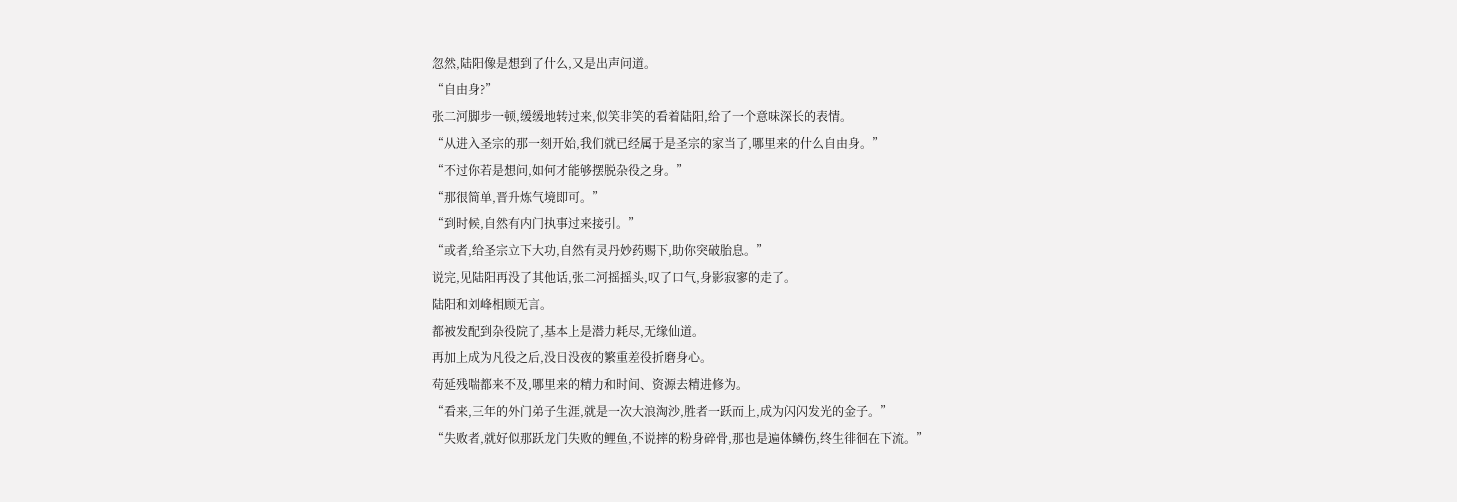忽然,陆阳像是想到了什么,又是出声问道。
“自由身?”
张二河脚步一顿,缓缓地转过来,似笑非笑的看着陆阳,给了一个意味深长的表情。
“从进入圣宗的那一刻开始,我们就已经属于是圣宗的家当了,哪里来的什么自由身。”
“不过你若是想问,如何才能够摆脱杂役之身。”
“那很简单,晋升炼气境即可。”
“到时候,自然有内门执事过来接引。”
“或者,给圣宗立下大功,自然有灵丹妙药赐下,助你突破胎息。”
说完,见陆阳再没了其他话,张二河摇摇头,叹了口气,身影寂寥的走了。
陆阳和刘峰相顾无言。
都被发配到杂役院了,基本上是潜力耗尽,无缘仙道。
再加上成为凡役之后,没日没夜的繁重差役折磨身心。
苟延残喘都来不及,哪里来的精力和时间、资源去精进修为。
“看来,三年的外门弟子生涯,就是一次大浪淘沙,胜者一跃而上,成为闪闪发光的金子。”
“失败者,就好似那跃龙门失败的鲤鱼,不说摔的粉身碎骨,那也是遍体鳞伤,终生徘徊在下流。”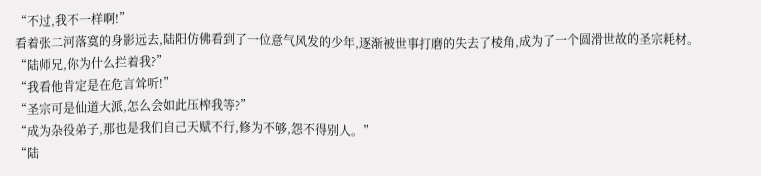“不过,我不一样啊!”
看着张二河落寞的身影远去,陆阳仿佛看到了一位意气风发的少年,逐渐被世事打磨的失去了棱角,成为了一个圆滑世故的圣宗耗材。
“陆师兄,你为什么拦着我?”
“我看他肯定是在危言耸听!”
“圣宗可是仙道大派,怎么会如此压榨我等?”
“成为杂役弟子,那也是我们自己天赋不行,修为不够,怨不得别人。”
“陆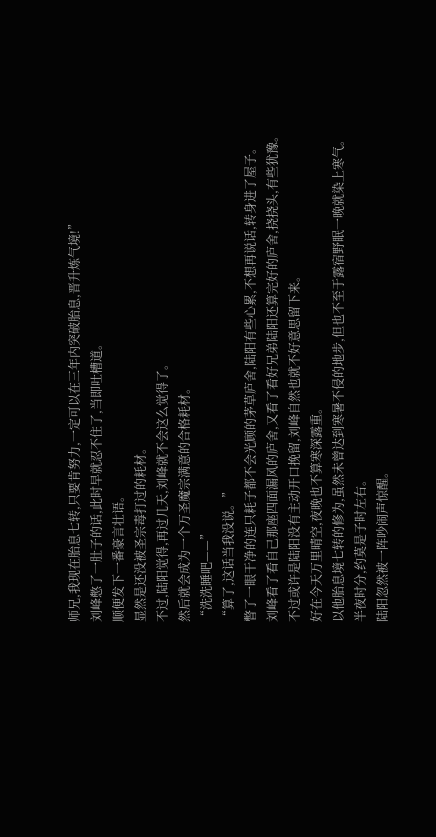师兄,我现在胎息七转,只要肯努力,一定可以在三年内突破胎息,晋升炼气境!”
刘峰憋了一肚子的话,此时早就忍不住了,当即吐槽道。
顺便发下一番豪言壮语。
显然是还没被圣宗毒打过的耗材。
不过,陆阳觉得,再过几天,刘峰就不会这么觉得了。
然后就会成为一个万圣魔宗满意的合格耗材。
“洗洗睡吧——”
“算了,这话当我没说。”
瞥了一眼干净的连只耗子都不会光顾的茅草庐舍,陆阳有些心累,不想再说话,转身进了屋子。
刘峰看了看自己那座四面漏风的庐舍,又看了看好兄弟陆阳还算完好的庐舍,挠挠头,有些犹豫。
不过或许是陆阳没有主动开口挽留,刘峰自然也就不好意思留下来。
好在今天万里晴空,夜晚也不算寒深露重。
以他胎息境七转的修为,虽然未曾达到寒暑不侵的地步,但也不至于露宿野眠一晚就染上寒气。
半夜时分,约莫是子时左右。
陆阳忽然被一阵吵闹声惊醒。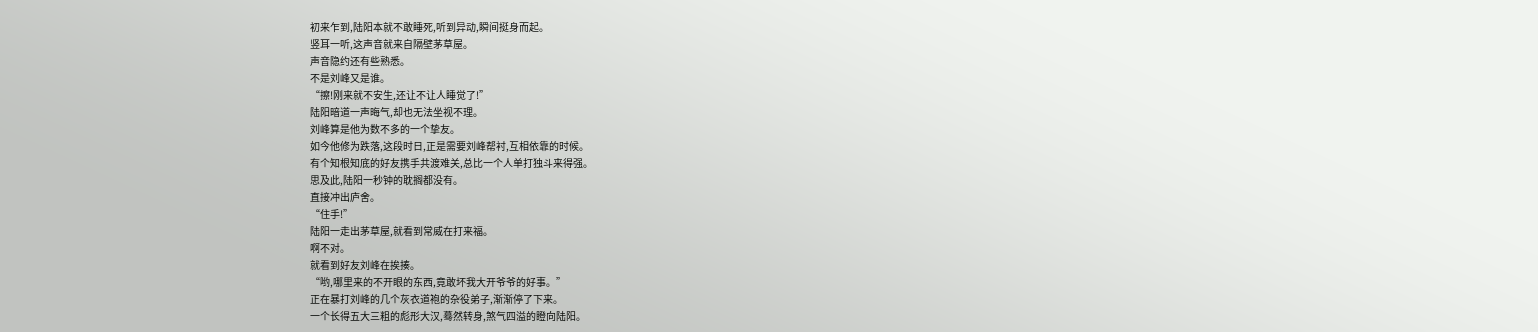初来乍到,陆阳本就不敢睡死,听到异动,瞬间挺身而起。
竖耳一听,这声音就来自隔壁茅草屋。
声音隐约还有些熟悉。
不是刘峰又是谁。
“擦!刚来就不安生,还让不让人睡觉了!”
陆阳暗道一声晦气,却也无法坐视不理。
刘峰算是他为数不多的一个挚友。
如今他修为跌落,这段时日,正是需要刘峰帮衬,互相依靠的时候。
有个知根知底的好友携手共渡难关,总比一个人单打独斗来得强。
思及此,陆阳一秒钟的耽搁都没有。
直接冲出庐舍。
“住手!”
陆阳一走出茅草屋,就看到常威在打来福。
啊不对。
就看到好友刘峰在挨揍。
“哟,哪里来的不开眼的东西,竟敢坏我大开爷爷的好事。”
正在暴打刘峰的几个灰衣道袍的杂役弟子,渐渐停了下来。
一个长得五大三粗的彪形大汉,蓦然转身,煞气四溢的瞪向陆阳。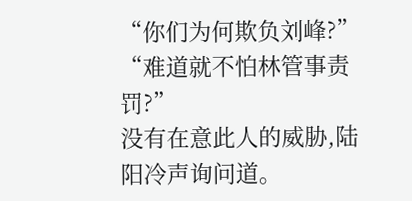“你们为何欺负刘峰?”
“难道就不怕林管事责罚?”
没有在意此人的威胁,陆阳冷声询问道。